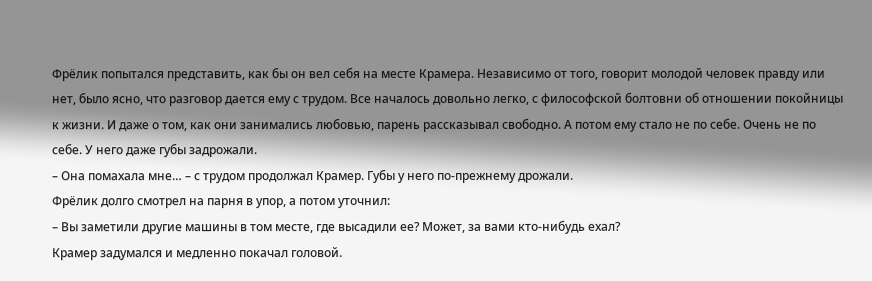Фрёлик попытался представить, как бы он вел себя на месте Крамера. Независимо от того, говорит молодой человек правду или нет, было ясно, что разговор дается ему с трудом. Все началось довольно легко, с философской болтовни об отношении покойницы к жизни. И даже о том, как они занимались любовью, парень рассказывал свободно. А потом ему стало не по себе. Очень не по себе. У него даже губы задрожали.
– Она помахала мне… – с трудом продолжал Крамер. Губы у него по-прежнему дрожали.
Фрёлик долго смотрел на парня в упор, а потом уточнил:
– Вы заметили другие машины в том месте, где высадили ее? Может, за вами кто-нибудь ехал?
Крамер задумался и медленно покачал головой.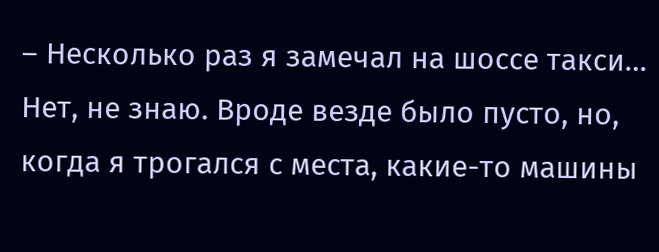– Несколько раз я замечал на шоссе такси… Нет, не знаю. Вроде везде было пусто, но, когда я трогался с места, какие-то машины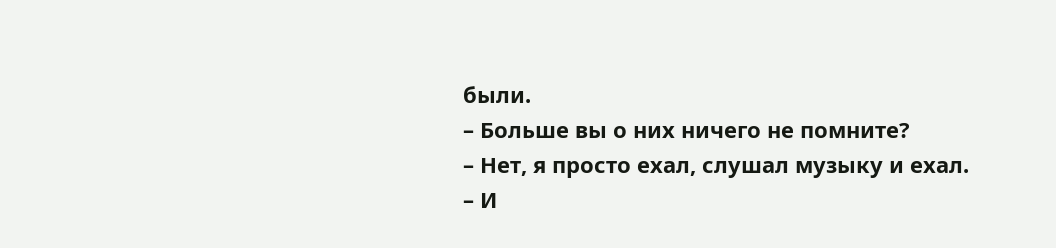были.
– Больше вы о них ничего не помните?
– Нет, я просто ехал, слушал музыку и ехал.
– И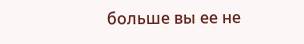больше вы ее не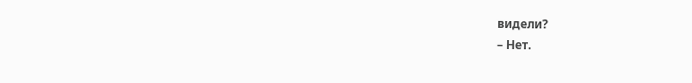видели?
– Нет.